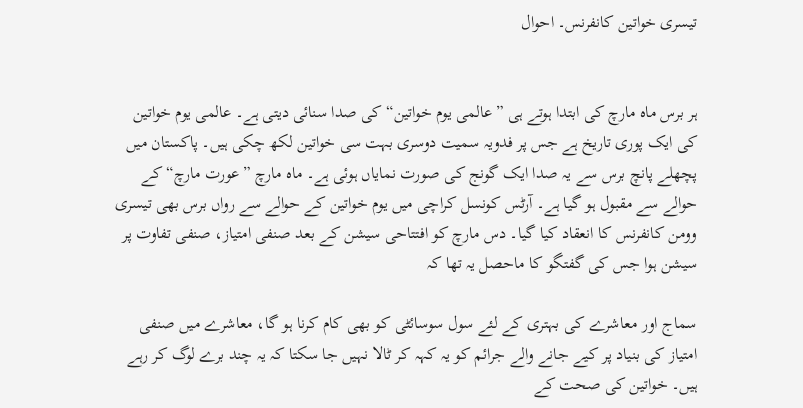تیسری خواتین کانفرنس۔ احوال


ہر برس ماہ مارچ کی ابتدا ہوتے ہی ” عالمی یوم خواتین“ کی صدا سنائی دیتی ہے۔ عالمی یوم خواتین کی ایک پوری تاریخ ہے جس پر فدویہ سمیت دوسری بہت سی خواتین لکھ چکی ہیں۔ پاکستان میں پچھلے پانچ برس سے یہ صدا ایک گونج کی صورت نمایاں ہوئی ہے۔ ماہ مارچ ”عورت مارچ“ کے حوالے سے مقبول ہو گیا ہے۔ آرٹس کونسل کراچی میں یوم خواتین کے حوالے سے رواں برس بھی تیسری وومن کانفرنس کا انعقاد کیا گیا۔ دس مارچ کو افتتاحی سیشن کے بعد صنفی امتیاز، صنفی تفاوت پر سیشن ہوا جس کی گفتگو کا ماحصل یہ تھا کہ

سماج اور معاشرے کی بہتری کے لئے سول سوسائٹی کو بھی کام کرنا ہو گا، معاشرے میں صنفی امتیاز کی بنیاد پر کیے جانے والے جرائم کو یہ کہہ کر ٹالا نہیں جا سکتا کہ یہ چند برے لوگ کر رہے ہیں۔ خواتین کی صحت کے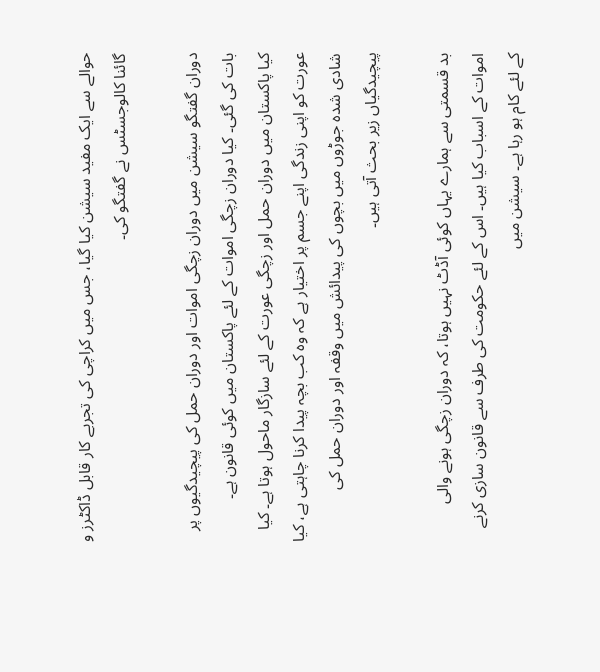حوالے سے ایک مفید سیشن کیا گیا، جس میں کراچی کی تجربے کار قابل ڈاکٹرز و گائنا کالوجسٹس نے گفتگو کی۔

دوران گفتگو سیشن میں دوران زچگی اموات اور دوران حمل کی پیچیدگیوں پر بات کی گئی۔ کیا دوران زچگی اموات کے لئے پاکستان میں کوئی قانون ہے۔
کیا پاکستان میں دوران حمل اور زچگی عورت کے لئے سازگار ماحول ہوتا ہے۔ کیا عورت کو اپنی زندگی اپنے جسم پر اختیار ہے کہ وہ کب بچہ پیدا کرنا چاہتی ہے، کیا شادی شدہ جوڑوں میں بچوں کی پیدائش میں وقفہ اور دوران حمل کی پیچیدگیاں زیر بحث آتی ہیں۔

بد قسمتی سے ہمارے یہاں کوئی آڈٹ نہیں ہوتا، کہ دوران زچگی ہونے والی اموات کے اسباب کیا ہیں۔ اس کے لئے حکومت کی طرف سے قانون سازی کرنے کے لئے کام ہو رہا ہے۔ سیشن میں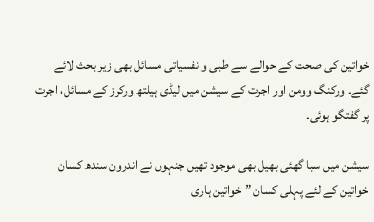خواتین کی صحت کے حوالے سے طبی و نفسیاتی مسائل بھی زیر بحث لائے گئے۔ ورکنگ وومن اور اجرت کے سیشن میں لیڈی ہیلتھ ورکرز کے مسائل، اجرت پر گفتگو ہوئی۔

سیشن میں سبا گھئی بھیل بھی موجود تھیں جنہوں نے اندرون سندھ کسان خواتین کے لئے پہلی کسان ”خواتین ہاری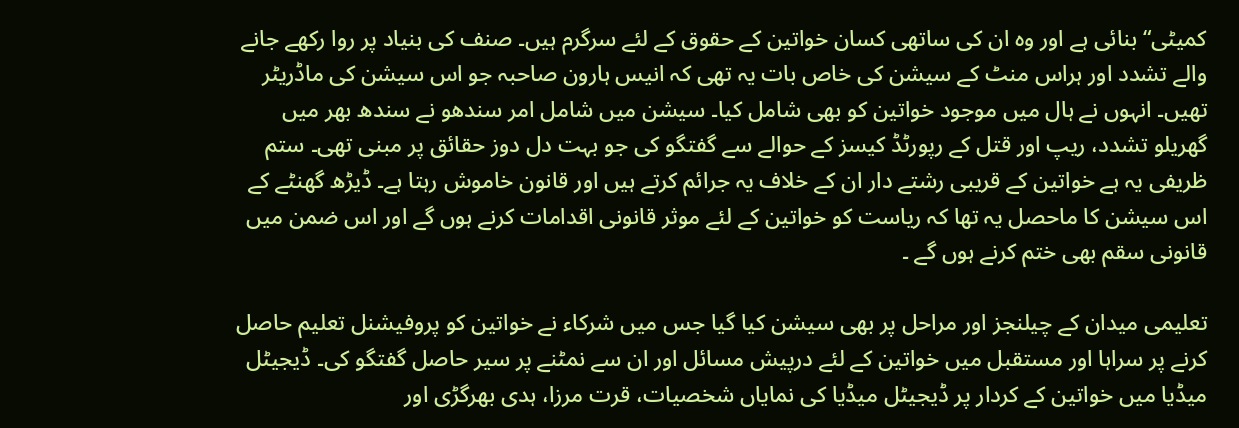کمیٹی“ بنائی ہے اور وہ ان کی ساتھی کسان خواتین کے حقوق کے لئے سرگرم ہیں۔ صنف کی بنیاد پر روا رکھے جانے والے تشدد اور ہراس منٹ کے سیشن کی خاص بات یہ تھی کہ انیس ہارون صاحبہ جو اس سیشن کی ماڈریٹر تھیں۔ انہوں نے ہال میں موجود خواتین کو بھی شامل کیا۔ سیشن میں شامل امر سندھو نے سندھ بھر میں گھریلو تشدد، ریپ اور قتل کے رپورٹڈ کیسز کے حوالے سے گفتگو کی جو بہت دل دوز حقائق پر مبنی تھی۔ ستم ظریفی یہ ہے خواتین کے قریبی رشتے دار ان کے خلاف یہ جرائم کرتے ہیں اور قانون خاموش رہتا ہے۔ ڈیڑھ گھنٹے کے اس سیشن کا ماحصل یہ تھا کہ ریاست کو خواتین کے لئے موثر قانونی اقدامات کرنے ہوں گے اور اس ضمن میں قانونی سقم بھی ختم کرنے ہوں گے ۔

تعلیمی میدان کے چیلنجز اور مراحل پر بھی سیشن کیا گیا جس میں شرکاء نے خواتین کو پروفیشنل تعلیم حاصل کرنے پر سراہا اور مستقبل میں خواتین کے لئے درپیش مسائل اور ان سے نمٹنے پر سیر حاصل گفتگو کی۔ ڈیجیٹل میڈیا میں خواتین کے کردار پر ڈیجیٹل میڈیا کی نمایاں شخصیات، قرت مرزا، ہدی بھرگڑی اور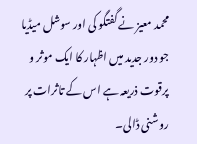محمد معیز نے گفتگو کی اور سوشل میڈیا جو دور جدید میں اظہار کا ایک موثر و پرقوت ذریعہ ہے اس کے تاثرات پر روشنی ڈالی۔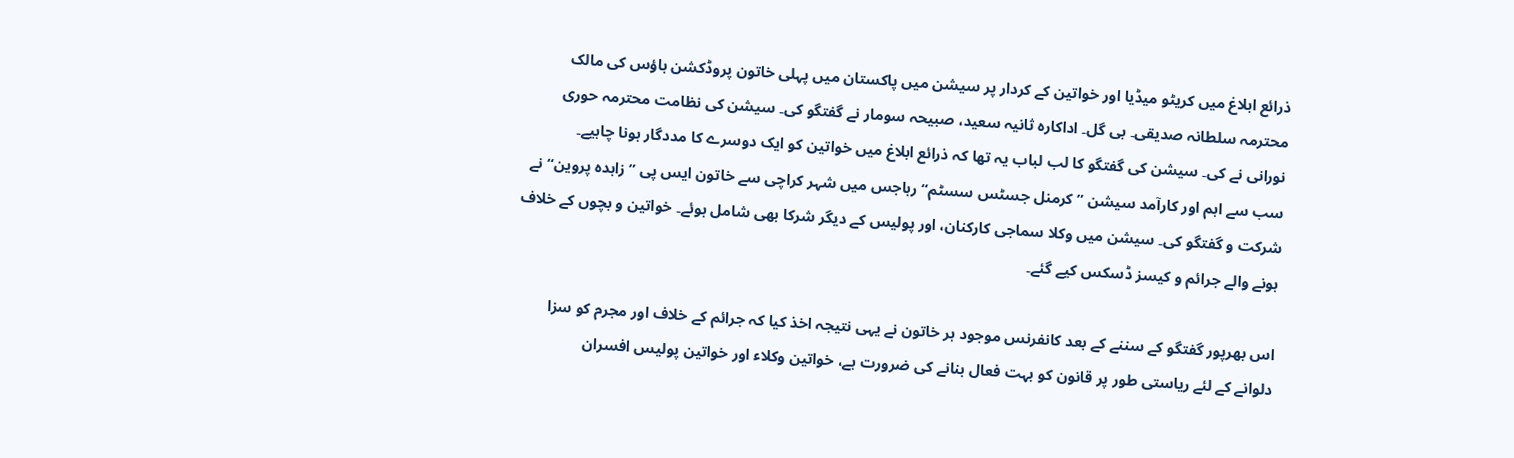ذرائع ابلاغ میں کریٹو میڈیا اور خواتین کے کردار پر سیشن میں پاکستان میں پہلی خاتون پروڈکشن ہاؤس کی مالک محترمہ سلطانہ صدیقی۔ بی گل۔ اداکارہ ثانیہ سعید، صبیحہ سومار نے گفتگو کی۔ سیشن کی نظامت محترمہ حوری نورانی نے کی۔ سیشن کی گفتگو کا لب لباب یہ تھا کہ ذرائع ابلاغ میں خواتین کو ایک دوسرے کا مددگار ہونا چاہیے۔
سب سے اہم اور کارآمد سیشن ” کرمنل جسٹس سسٹم“ رہاجس میں شہر کراچی سے خاتون ایس پی ” زاہدہ پروین“ نے شرکت و گفتگو کی۔ سیشن میں وکلا سماجی کارکنان، اور پولیس کے دیگر شرکا بھی شامل ہوئے۔ خواتین و بچوں کے خلاف ہونے والے جرائم و کیسز ڈسکس کیے گئے۔

اس بھرپور گفتگو کے سننے کے بعد کانفرنس موجود ہر خاتون نے یہی نتیجہ اخذ کیا کہ جرائم کے خلاف اور مجرم کو سزا دلوانے کے لئے ریاستی طور پر قانون کو بہت فعال بنانے کی ضرورت ہے، خواتین وکلاء اور خواتین پولیس افسران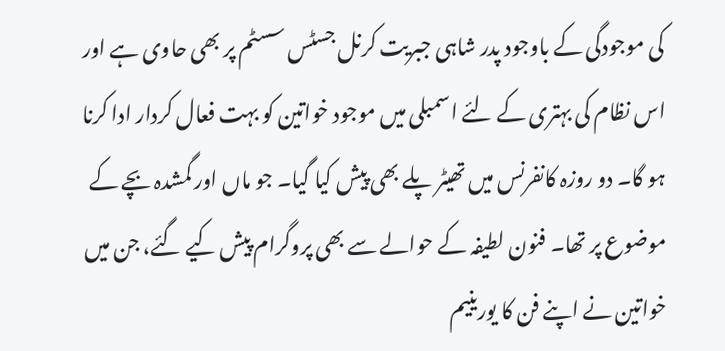کی موجودگی کے باوجود پدر شاہی جبریت کرنل جسٹس سسٹم پر بھی حاوی ہے اور اس نظام کی بہتری کے لئے اسمبلی میں موجود خواتین کو بہت فعال کردار ادا کرنا ہو گا۔ دو روزہ کانفرنس میں تھیٹر پلے بھی پیش کیا گیا۔ جو ماں اور گمشدہ بچے کے موضوع پر تھا۔ فنون لطیفہ کے حوالے سے بھی پروگرام پیش کیے گئے، جن میں خواتین نے اپنے فن کا یورینیم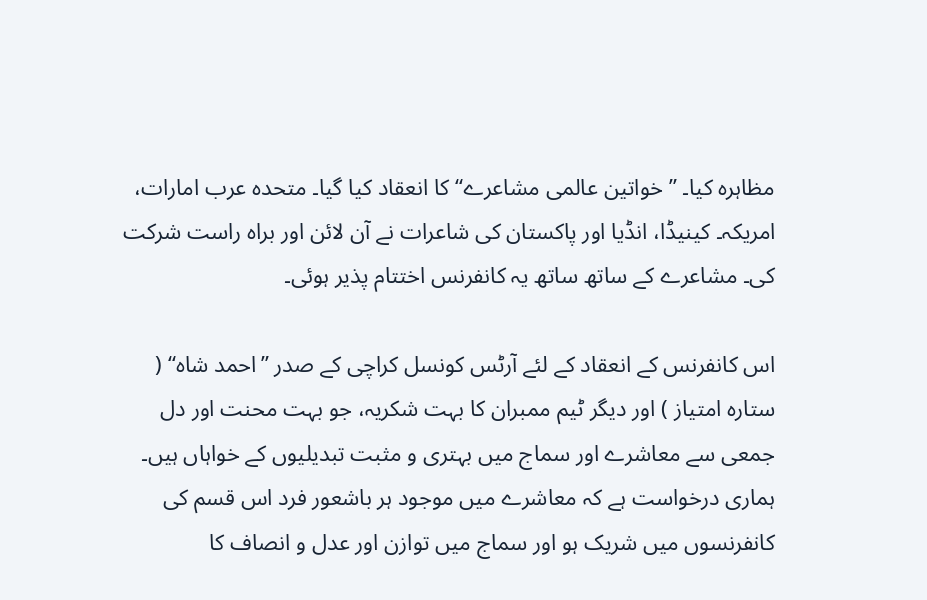مظاہرہ کیا۔ ” خواتین عالمی مشاعرے“ کا انعقاد کیا گیا۔ متحدہ عرب امارات، امریکہ۔ کینیڈا، انڈیا اور پاکستان کی شاعرات نے آن لائن اور براہ راست شرکت کی۔ مشاعرے کے ساتھ ساتھ یہ کانفرنس اختتام پذیر ہوئی۔

اس کانفرنس کے انعقاد کے لئے آرٹس کونسل کراچی کے صدر ”احمد شاہ“ ( ستارہ امتیاز ) اور دیگر ٹیم ممبران کا بہت شکریہ، جو بہت محنت اور دل جمعی سے معاشرے اور سماج میں بہتری و مثبت تبدیلیوں کے خواہاں ہیں۔ ہماری درخواست ہے کہ معاشرے میں موجود ہر باشعور فرد اس قسم کی کانفرنسوں میں شریک ہو اور سماج میں توازن اور عدل و انصاف کا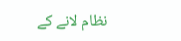نظام لانے کے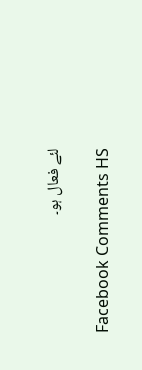لئے فعال ہو۔

Facebook Comments HS